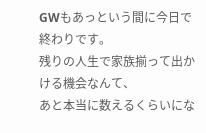GWもあっという間に今日で終わりです。
残りの人生で家族揃って出かける機会なんて、
あと本当に数えるくらいにな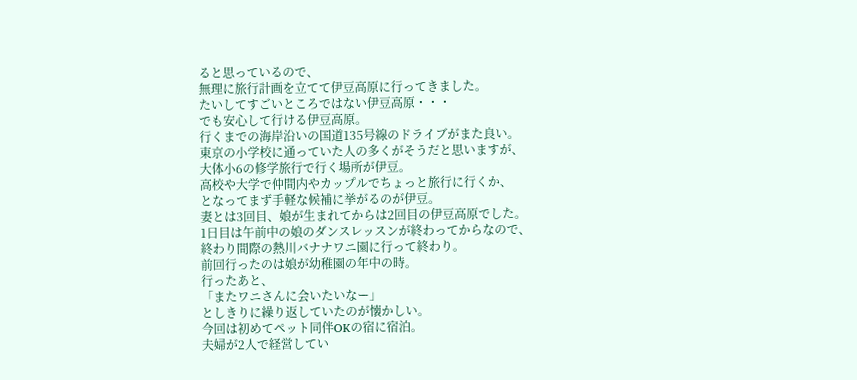ると思っているので、
無理に旅行計画を立てて伊豆高原に行ってきました。
たいしてすごいところではない伊豆高原・・・
でも安心して行ける伊豆高原。
行くまでの海岸沿いの国道135号線のドライブがまた良い。
東京の小学校に通っていた人の多くがそうだと思いますが、
大体小6の修学旅行で行く場所が伊豆。
高校や大学で仲間内やカップルでちょっと旅行に行くか、
となってまず手軽な候補に挙がるのが伊豆。
妻とは3回目、娘が生まれてからは2回目の伊豆高原でした。
1日目は午前中の娘のダンスレッスンが終わってからなので、
終わり間際の熱川バナナワニ園に行って終わり。
前回行ったのは娘が幼稚園の年中の時。
行ったあと、
「またワニさんに会いたいなー」
としきりに繰り返していたのが懐かしい。
今回は初めてペット同伴OKの宿に宿泊。
夫婦が2人で経営してい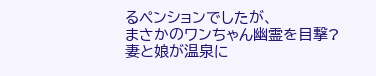るペンションでしたが、
まさかのワンちゃん幽霊を目撃?
妻と娘が温泉に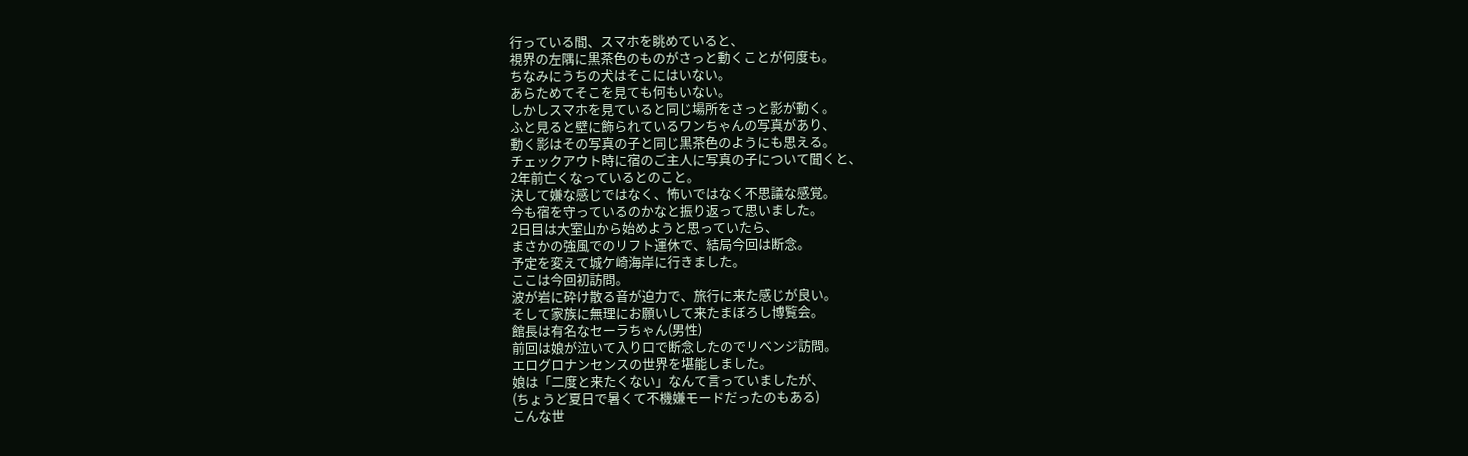行っている間、スマホを眺めていると、
視界の左隅に黒茶色のものがさっと動くことが何度も。
ちなみにうちの犬はそこにはいない。
あらためてそこを見ても何もいない。
しかしスマホを見ていると同じ場所をさっと影が動く。
ふと見ると壁に飾られているワンちゃんの写真があり、
動く影はその写真の子と同じ黒茶色のようにも思える。
チェックアウト時に宿のご主人に写真の子について聞くと、
2年前亡くなっているとのこと。
決して嫌な感じではなく、怖いではなく不思議な感覚。
今も宿を守っているのかなと振り返って思いました。
2日目は大室山から始めようと思っていたら、
まさかの強風でのリフト運休で、結局今回は断念。
予定を変えて城ケ崎海岸に行きました。
ここは今回初訪問。
波が岩に砕け散る音が迫力で、旅行に来た感じが良い。
そして家族に無理にお願いして来たまぼろし博覧会。
館長は有名なセーラちゃん(男性)
前回は娘が泣いて入り口で断念したのでリベンジ訪問。
エログロナンセンスの世界を堪能しました。
娘は「二度と来たくない」なんて言っていましたが、
(ちょうど夏日で暑くて不機嫌モードだったのもある)
こんな世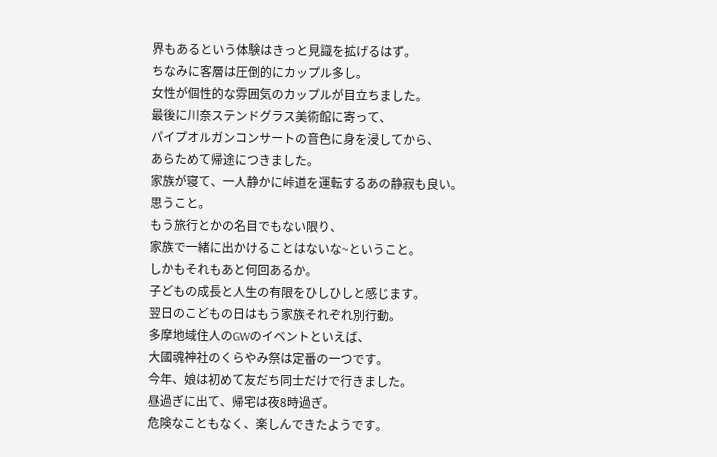界もあるという体験はきっと見識を拡げるはず。
ちなみに客層は圧倒的にカップル多し。
女性が個性的な雰囲気のカップルが目立ちました。
最後に川奈ステンドグラス美術館に寄って、
パイプオルガンコンサートの音色に身を浸してから、
あらためて帰途につきました。
家族が寝て、一人静かに峠道を運転するあの静寂も良い。
思うこと。
もう旅行とかの名目でもない限り、
家族で一緒に出かけることはないな~ということ。
しかもそれもあと何回あるか。
子どもの成長と人生の有限をひしひしと感じます。
翌日のこどもの日はもう家族それぞれ別行動。
多摩地域住人のGWのイベントといえば、
大國魂神社のくらやみ祭は定番の一つです。
今年、娘は初めて友だち同士だけで行きました。
昼過ぎに出て、帰宅は夜8時過ぎ。
危険なこともなく、楽しんできたようです。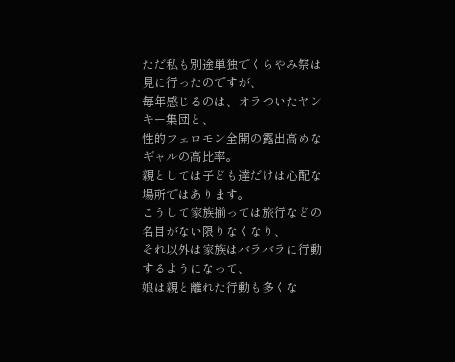ただ私も別途単独でくらやみ祭は見に行ったのですが、
毎年感じるのは、オラついたヤンキー集団と、
性的フェロモン全開の露出高めなギャルの高比率。
親としては子ども達だけは心配な場所ではあります。
こうして家族揃っては旅行などの名目がない限りなくなり、
それ以外は家族はバラバラに行動するようになって、
娘は親と離れた行動も多くな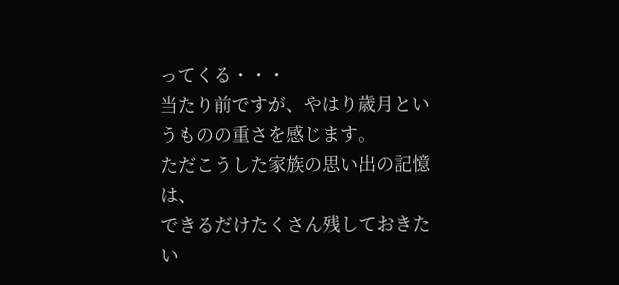ってくる・・・
当たり前ですが、やはり歳月というものの重さを感じます。
ただこうした家族の思い出の記憶は、
できるだけたくさん残しておきたい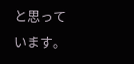と思っています。